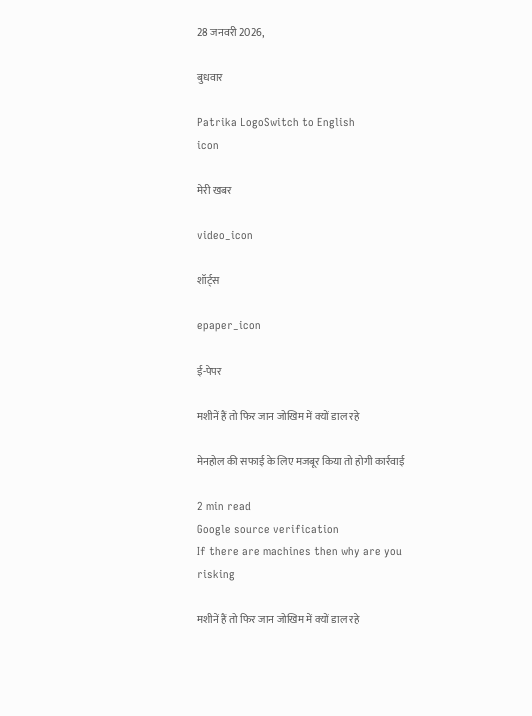28 जनवरी 2026,

बुधवार

Patrika LogoSwitch to English
icon

मेरी खबर

video_icon

शॉर्ट्स

epaper_icon

ई-पेपर

मशीनें हैं तो फिर जान जोखिम में क्यों डाल रहे

मेनहोल की सफाई के लिए मजबूर किया तो होगी कार्रवाई

2 min read
Google source verification
If there are machines then why are you risking

मशीनें हैं तो फिर जान जोखिम में क्यों डाल रहे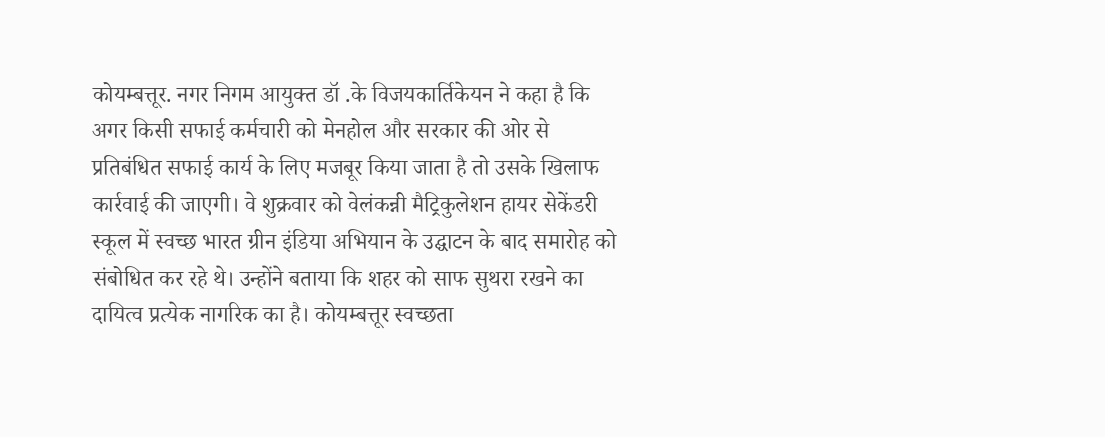कोयम्बत्तूर. नगर निगम आयुक्त डॉ .के विजयकार्तिकेयन ने कहा है कि अगर किसी सफाई कर्मचारी को मेनहोल और सरकार की ओर से प्रतिबंधित सफाई कार्य के लिए मजबूर किया जाता है तो उसके खिलाफ कार्रवाई की जाएगी। वे शुक्रवार को वेलंकन्नी मैट्रिकुलेशन हायर सेकेंडरी स्कूल में स्वच्छ भारत ग्रीन इंडिया अभियान के उद्घाटन के बाद समारोह को संबोधित कर रहे थे। उन्होंने बताया कि शहर को साफ सुथरा रखने का दायित्व प्रत्येक नागरिक का है। कोयम्बत्तूर स्वच्छता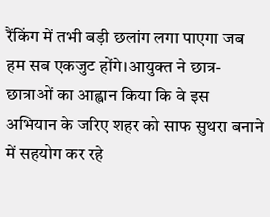रैंकिंग में तभी बड़ी छलांग लगा पाएगा जब हम सब एकजुट होंगे।आयुक्त ने छात्र-छात्राओं का आह्वान किया कि वे इस अभियान के जरिए शहर को साफ सुथरा बनाने में सहयोग कर रहे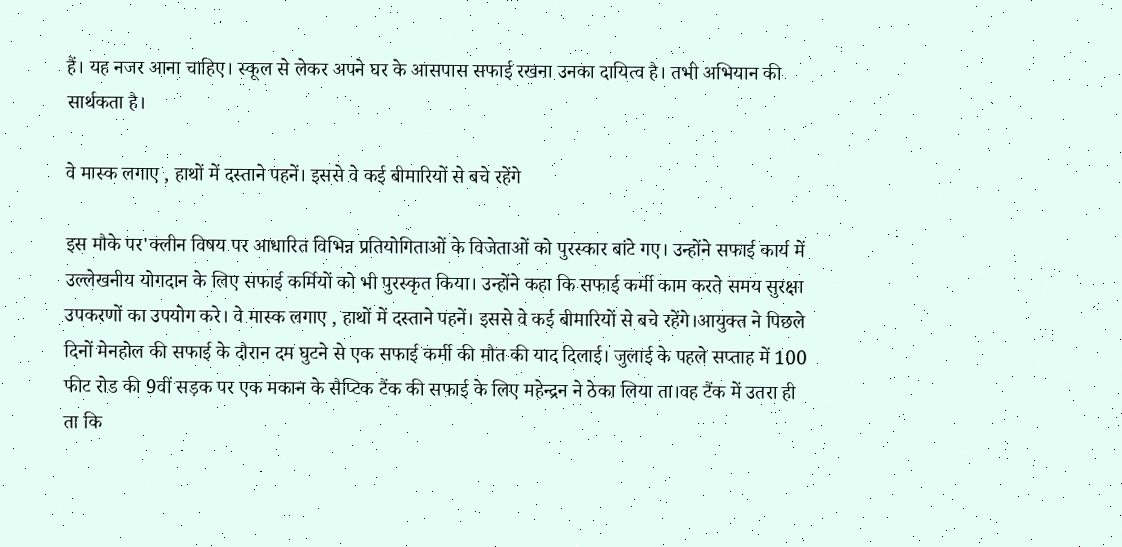हैं। यह नजर आना चाहिए। स्कूल से लेकर अपने घर के आसपास सफाई रखना उनका दायित्व है। तभी अभियान की सार्थकता है।

वे मास्क लगाए , हाथों में दस्ताने पहनें। इससे वे कई बीमारियों से बचे रहेंगे

इस मौके पर'क्लीन विषय पर आधारित विभिन्न प्रतियोगिताओं के विजेताओं को पुरस्कार बांटे गए। उन्होंने सफाई कार्य में उल्लेखनीय योगदान के लिए सफाई कर्मियों को भी पुरस्कृत किया। उन्होंने कहा कि सफाई कर्मी काम करते समय सुरक्षा उपकरणों का उपयोग करे। वे मास्क लगाए , हाथों में दस्ताने पहनें। इससे वे कई बीमारियों से बचे रहेंगे।आयुक्त ने पिछले दिनों मेनहोल की सफाई के दौरान दम घुटने से एक सफाई कर्मी की मौत की याद दिलाई। जुलाई के पहले सप्ताह में 100 फीट रोड की 9वीं सड़क पर एक मकान के सैप्टिक टैंक की सफाई के लिए महेन्द्रन ने ठेका लिया ता।वह टैंक में उतरा ही ता कि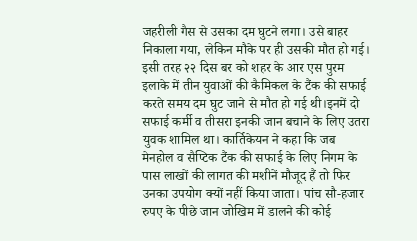जहरीली गैस से उसका दम घुटने लगा। उसे बाहर निकाला गया, लेकिन मौके पर ही उसकी मौत हो गई। इसी तरह २२ दिस बर को शहर के आर एस पुरम इलाके में तीन युवाओं की कैमिकल के टैंक की सफाई करते समय दम घुट जाने से मौत हो गई थी।इनमें दो सफाई कर्मी व तीसरा इनकी जान बचाने के लिए उतरा युवक शामिल था। कार्तिकेयन ने कहा कि जब मेनहोल व सैप्टिक टैंक की सफाई के लिए निगम के पास लाखों की लागत की मशीनें मौजूद हैं तो फिर उनका उपयोग क्यों नहीं किया जाता। पांच सौ-हजार रुपए के पीछे जान जोखिम में डालने की कोई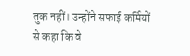तुक नहीं। उन्होंने सफाई कर्मियों से कहा कि वे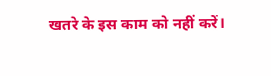खतरे के इस काम को नहीं करें।